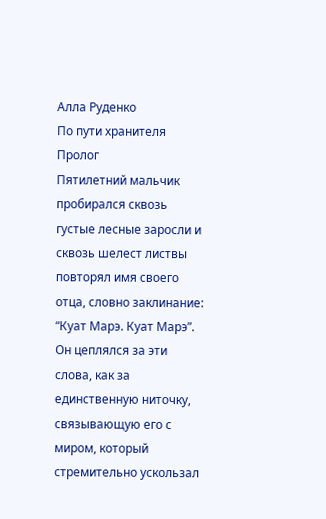Алла Руденко
По пути хранителя
Пролог
Пятилетний мальчик пробирался сквозь густые лесные заросли и сквозь шелест листвы повторял имя своего отца, словно заклинание: “Куат Марэ. Куат Марэ”. Он цеплялся за эти слова, как за единственную ниточку, связывающую его с миром, который стремительно ускользал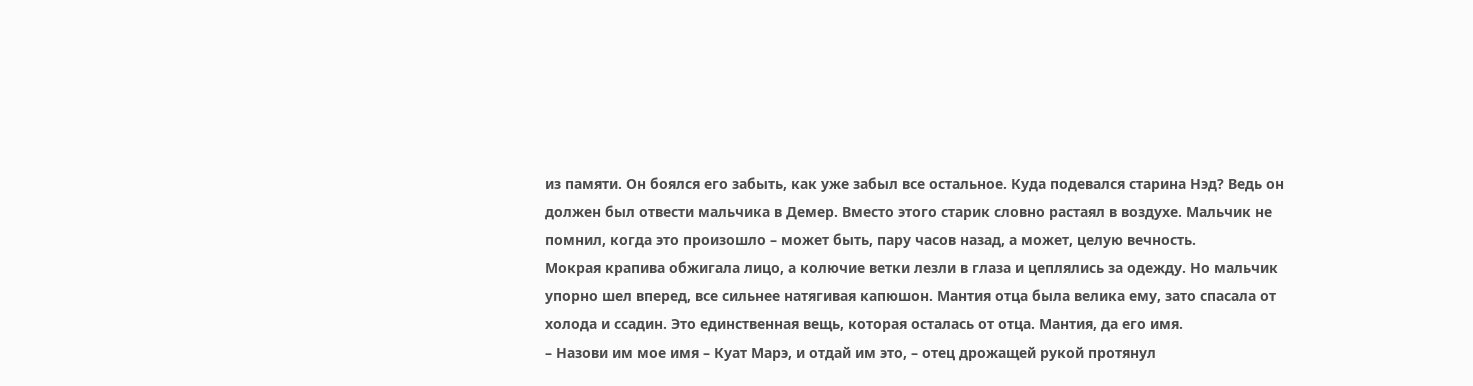из памяти. Он боялся его забыть, как уже забыл все остальное. Куда подевался старина Нэд? Ведь он должен был отвести мальчика в Демер. Вместо этого старик словно растаял в воздухе. Мальчик не помнил, когда это произошло – может быть, пару часов назад, а может, целую вечность.
Мокрая крапива обжигала лицо, а колючие ветки лезли в глаза и цеплялись за одежду. Но мальчик упорно шел вперед, все сильнее натягивая капюшон. Мантия отца была велика ему, зато спасала от холода и ссадин. Это единственная вещь, которая осталась от отца. Мантия, да его имя.
– Назови им мое имя – Куат Марэ, и отдай им это, – отец дрожащей рукой протянул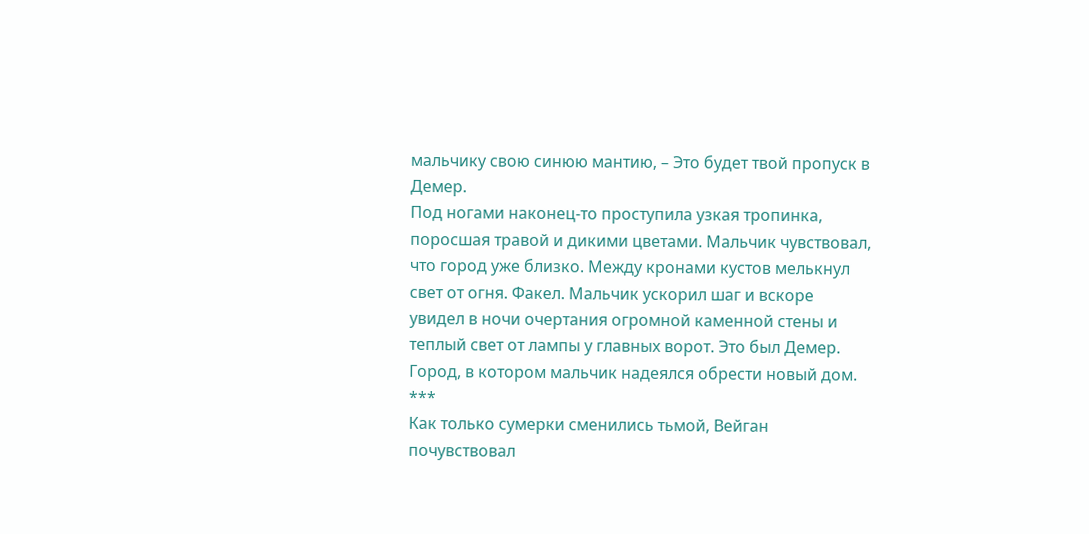мальчику свою синюю мантию, – Это будет твой пропуск в Демер.
Под ногами наконец-то проступила узкая тропинка, поросшая травой и дикими цветами. Мальчик чувствовал, что город уже близко. Между кронами кустов мелькнул свет от огня. Факел. Мальчик ускорил шаг и вскоре увидел в ночи очертания огромной каменной стены и теплый свет от лампы у главных ворот. Это был Демер. Город, в котором мальчик надеялся обрести новый дом.
***
Как только сумерки сменились тьмой, Вейган почувствовал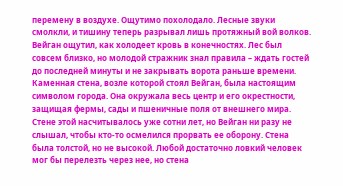перемену в воздухе. Ощутимо похолодало. Лесные звуки смолкли, и тишину теперь разрывал лишь протяжный вой волков. Вейган ощутил, как холодеет кровь в конечностях. Лес был совсем близко, но молодой стражник знал правила – ждать гостей до последней минуты и не закрывать ворота раньше времени.
Каменная стена, возле которой стоял Вейган, была настоящим символом города. Она окружала весь центр и его окрестности, защищая фермы, сады и пшеничные поля от внешнего мира. Стене этой насчитывалось уже сотни лет, но Вейган ни разу не слышал, чтобы кто-то осмелился прорвать ее оборону. Стена была толстой, но не высокой. Любой достаточно ловкий человек мог бы перелезть через нее, но стена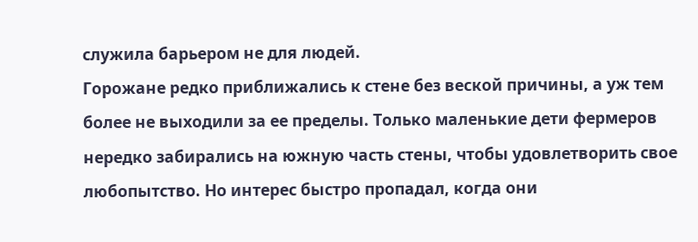служила барьером не для людей.
Горожане редко приближались к стене без веской причины, а уж тем более не выходили за ее пределы. Только маленькие дети фермеров нередко забирались на южную часть стены, чтобы удовлетворить свое любопытство. Но интерес быстро пропадал, когда они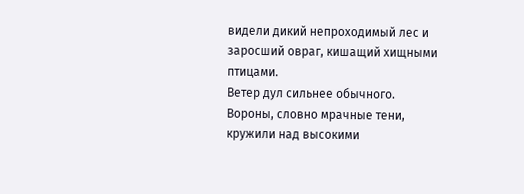видели дикий непроходимый лес и заросший овраг, кишащий хищными птицами.
Ветер дул сильнее обычного. Вороны, словно мрачные тени, кружили над высокими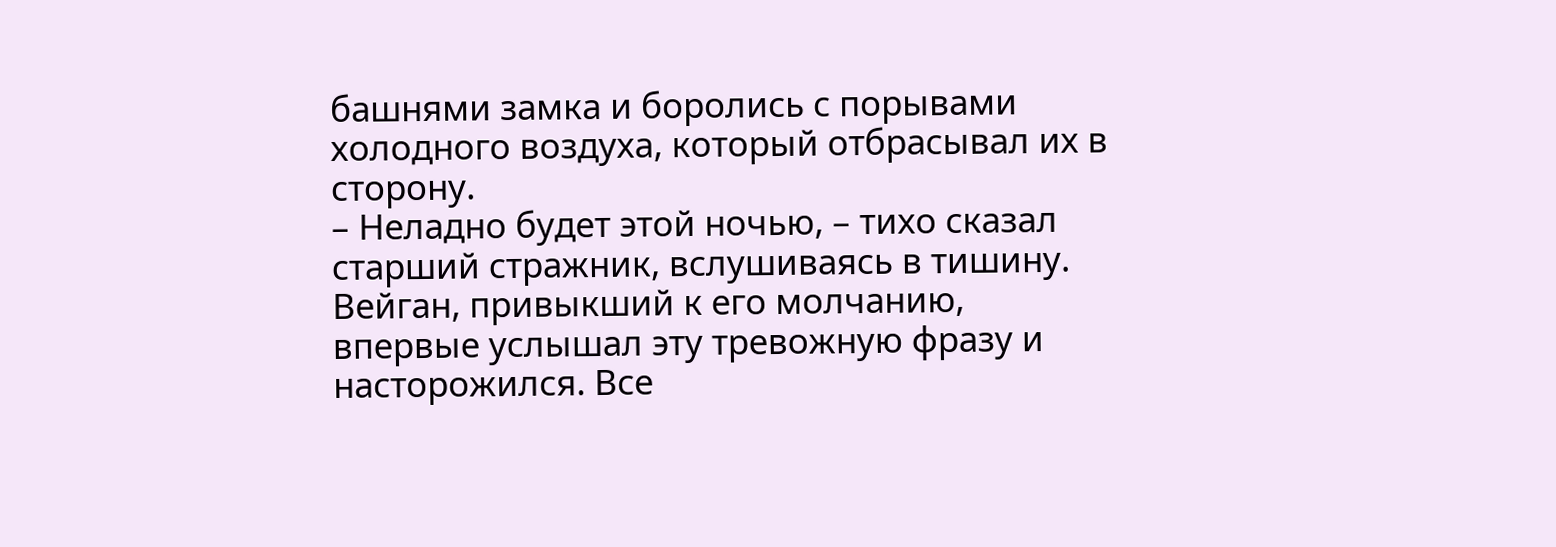башнями замка и боролись с порывами холодного воздуха, который отбрасывал их в сторону.
– Неладно будет этой ночью, – тихо сказал старший стражник, вслушиваясь в тишину. Вейган, привыкший к его молчанию, впервые услышал эту тревожную фразу и насторожился. Все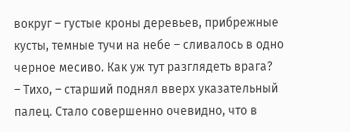вокруг – густые кроны деревьев, прибрежные кусты, темные тучи на небе – сливалось в одно черное месиво. Как уж тут разглядеть врага?
– Тихо, – старший поднял вверх указательный палец. Стало совершенно очевидно, что в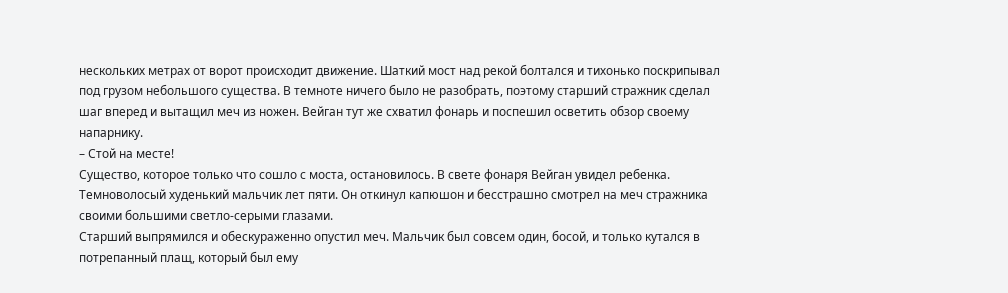нескольких метрах от ворот происходит движение. Шаткий мост над рекой болтался и тихонько поскрипывал под грузом небольшого существа. В темноте ничего было не разобрать, поэтому старший стражник сделал шаг вперед и вытащил меч из ножен. Вейган тут же схватил фонарь и поспешил осветить обзор своему напарнику.
– Стой на месте!
Существо, которое только что сошло с моста, остановилось. В свете фонаря Вейган увидел ребенка. Темноволосый худенький мальчик лет пяти. Он откинул капюшон и бесстрашно смотрел на меч стражника своими большими светло-серыми глазами.
Старший выпрямился и обескураженно опустил меч. Мальчик был совсем один, босой, и только кутался в потрепанный плащ, который был ему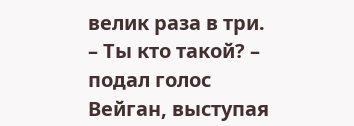велик раза в три.
– Ты кто такой? – подал голос Вейган, выступая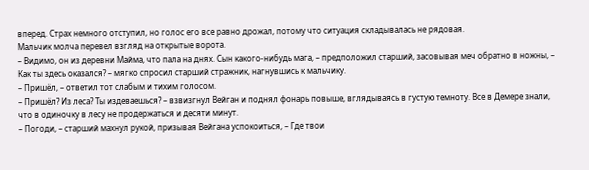вперед. Страх немного отступил, но голос его все равно дрожал, потому что ситуация складывалась не рядовая.
Мальчик молча перевел взгляд на открытые ворота.
– Видимо, он из деревни Майма, что пала на днях. Сын какого-нибудь мага, – предположил старший, засовывая меч обратно в ножны, – Как ты здесь оказался? – мягко спросил старший стражник, нагнувшись к мальчику.
– Пришёл, – ответил тот слабым и тихим голосом.
– Пришёл? Из леса? Ты издеваешься? – взвизгнул Вейган и поднял фонарь повыше, вглядываясь в густую темноту. Все в Демере знали, что в одиночку в лесу не продержаться и десяти минут.
– Погоди, – старший махнул рукой, призывая Вейгана успокоиться, – Где твои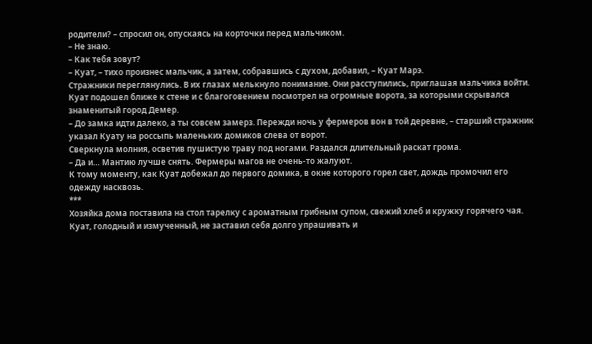родители? – спросил он, опускаясь на корточки перед мальчиком.
– Не знаю.
– Как тебя зовут?
– Куат, – тихо произнес мальчик, а затем, собравшись с духом, добавил, – Куат Марэ.
Стражники переглянулись. В их глазах мелькнуло понимание. Они расступились, приглашая мальчика войти. Куат подошел ближе к стене и с благоговением посмотрел на огромные ворота, за которыми скрывался знаменитый город Демер.
– До замка идти далеко, а ты совсем замерз. Пережди ночь у фермеров вон в той деревне, – старший стражник указал Куату на россыпь маленьких домиков слева от ворот.
Сверкнула молния, осветив пушистую траву под ногами. Раздался длительный раскат грома.
– Да и… Мантию лучше снять. Фермеры магов не очень-то жалуют.
К тому моменту, как Куат добежал до первого домика, в окне которого горел свет, дождь промочил его одежду насквозь.
***
Хозяйка дома поставила на стол тарелку с ароматным грибным супом, свежий хлеб и кружку горячего чая. Куат, голодный и измученный, не заставил себя долго упрашивать и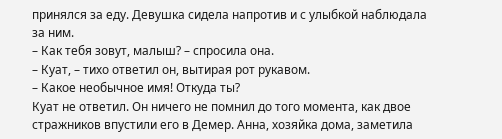принялся за еду. Девушка сидела напротив и с улыбкой наблюдала за ним.
– Как тебя зовут, малыш? – спросила она.
– Куат, – тихо ответил он, вытирая рот рукавом.
– Какое необычное имя! Откуда ты?
Куат не ответил. Он ничего не помнил до того момента, как двое стражников впустили его в Демер. Анна, хозяйка дома, заметила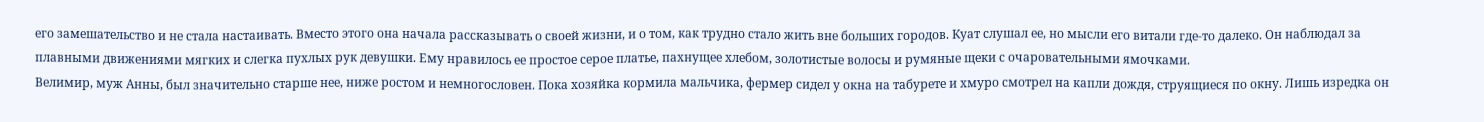его замешательство и не стала настаивать. Вместо этого она начала рассказывать о своей жизни, и о том, как трудно стало жить вне больших городов. Куат слушал ее, но мысли его витали где-то далеко. Он наблюдал за плавными движениями мягких и слегка пухлых рук девушки. Ему нравилось ее простое серое платье, пахнущее хлебом, золотистые волосы и румяные щеки с очаровательными ямочками.
Велимир, муж Анны, был значительно старше нее, ниже ростом и немногословен. Пока хозяйка кормила мальчика, фермер сидел у окна на табурете и хмуро смотрел на капли дождя, струящиеся по окну. Лишь изредка он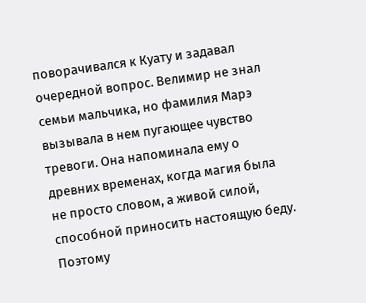поворачивался к Куату и задавал очередной вопрос. Велимир не знал семьи мальчика, но фамилия Марэ вызывала в нем пугающее чувство тревоги. Она напоминала ему о древних временах, когда магия была не просто словом, а живой силой, способной приносить настоящую беду. Поэтому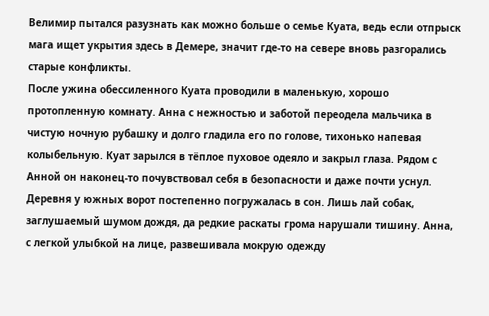Велимир пытался разузнать как можно больше о семье Куата, ведь если отпрыск мага ищет укрытия здесь в Демере, значит где-то на севере вновь разгорались старые конфликты.
После ужина обессиленного Куата проводили в маленькую, хорошо протопленную комнату. Анна с нежностью и заботой переодела мальчика в чистую ночную рубашку и долго гладила его по голове, тихонько напевая колыбельную. Куат зарылся в тёплое пуховое одеяло и закрыл глаза. Рядом с Анной он наконец-то почувствовал себя в безопасности и даже почти уснул.
Деревня у южных ворот постепенно погружалась в сон. Лишь лай собак, заглушаемый шумом дождя, да редкие раскаты грома нарушали тишину. Анна, с легкой улыбкой на лице, развешивала мокрую одежду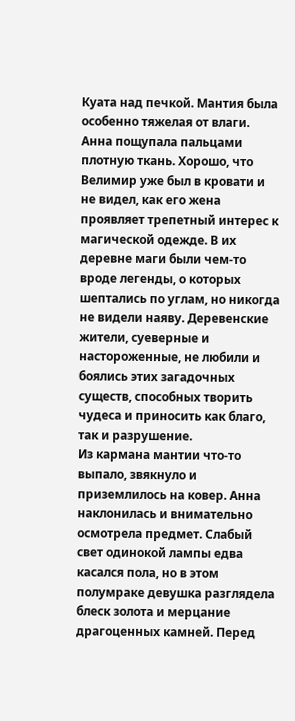Куата над печкой. Мантия была особенно тяжелая от влаги. Анна пощупала пальцами плотную ткань. Хорошо, что Велимир уже был в кровати и не видел, как его жена проявляет трепетный интерес к магической одежде. В их деревне маги были чем-то вроде легенды, о которых шептались по углам, но никогда не видели наяву. Деревенские жители, суеверные и настороженные, не любили и боялись этих загадочных существ, способных творить чудеса и приносить как благо, так и разрушение.
Из кармана мантии что-то выпало, звякнуло и приземлилось на ковер. Анна наклонилась и внимательно осмотрела предмет. Слабый свет одинокой лампы едва касался пола, но в этом полумраке девушка разглядела блеск золота и мерцание драгоценных камней. Перед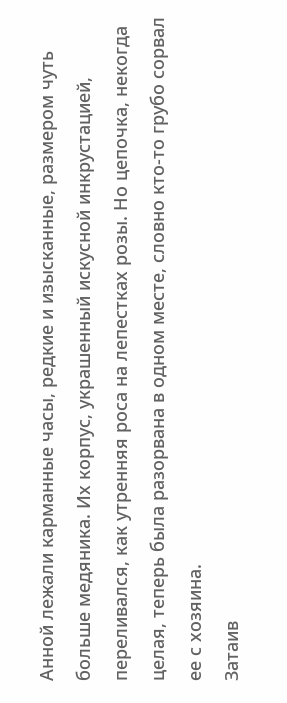Анной лежали карманные часы, редкие и изысканные, размером чуть больше медяника. Их корпус, украшенный искусной инкрустацией, переливался, как утренняя роса на лепестках розы. Но цепочка, некогда целая, теперь была разорвана в одном месте, словно кто-то грубо сорвал ее с хозяина.
Затаив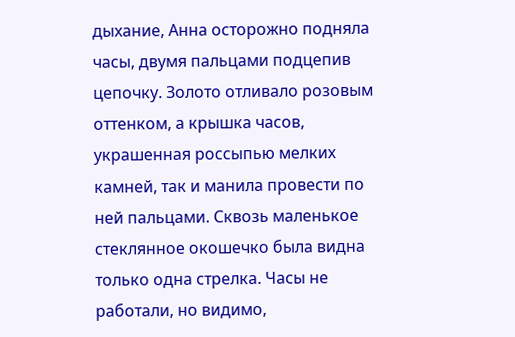дыхание, Анна осторожно подняла часы, двумя пальцами подцепив цепочку. Золото отливало розовым оттенком, а крышка часов, украшенная россыпью мелких камней, так и манила провести по ней пальцами. Сквозь маленькое стеклянное окошечко была видна только одна стрелка. Часы не работали, но видимо,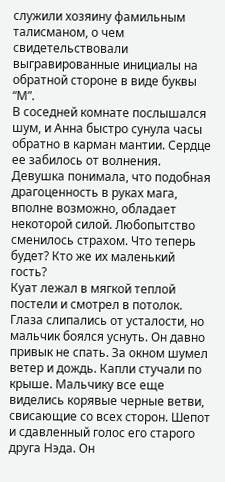служили хозяину фамильным талисманом, о чем свидетельствовали выгравированные инициалы на обратной стороне в виде буквы “М”.
В соседней комнате послышался шум, и Анна быстро сунула часы обратно в карман мантии. Сердце ее забилось от волнения. Девушка понимала, что подобная драгоценность в руках мага, вполне возможно, обладает некоторой силой. Любопытство сменилось страхом. Что теперь будет? Кто же их маленький гость?
Куат лежал в мягкой теплой постели и смотрел в потолок. Глаза слипались от усталости, но мальчик боялся уснуть. Он давно привык не спать. За окном шумел ветер и дождь. Капли стучали по крыше. Мальчику все еще виделись корявые черные ветви, свисающие со всех сторон. Шепот и сдавленный голос его старого друга Нэда. Он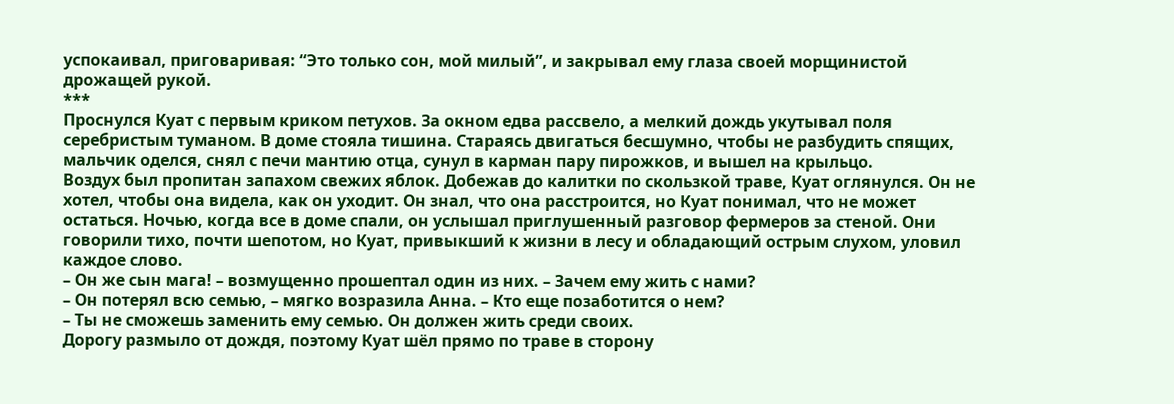успокаивал, приговаривая: “Это только сон, мой милый”, и закрывал ему глаза своей морщинистой дрожащей рукой.
***
Проснулся Куат с первым криком петухов. За окном едва рассвело, а мелкий дождь укутывал поля серебристым туманом. В доме стояла тишина. Стараясь двигаться бесшумно, чтобы не разбудить спящих, мальчик оделся, снял с печи мантию отца, сунул в карман пару пирожков, и вышел на крыльцо.
Воздух был пропитан запахом свежих яблок. Добежав до калитки по скользкой траве, Куат оглянулся. Он не хотел, чтобы она видела, как он уходит. Он знал, что она расстроится, но Куат понимал, что не может остаться. Ночью, когда все в доме спали, он услышал приглушенный разговор фермеров за стеной. Они говорили тихо, почти шепотом, но Куат, привыкший к жизни в лесу и обладающий острым слухом, уловил каждое слово.
– Он же сын мага! – возмущенно прошептал один из них. – Зачем ему жить с нами?
– Он потерял всю семью, – мягко возразила Анна. – Кто еще позаботится о нем?
– Ты не сможешь заменить ему семью. Он должен жить среди своих.
Дорогу размыло от дождя, поэтому Куат шёл прямо по траве в сторону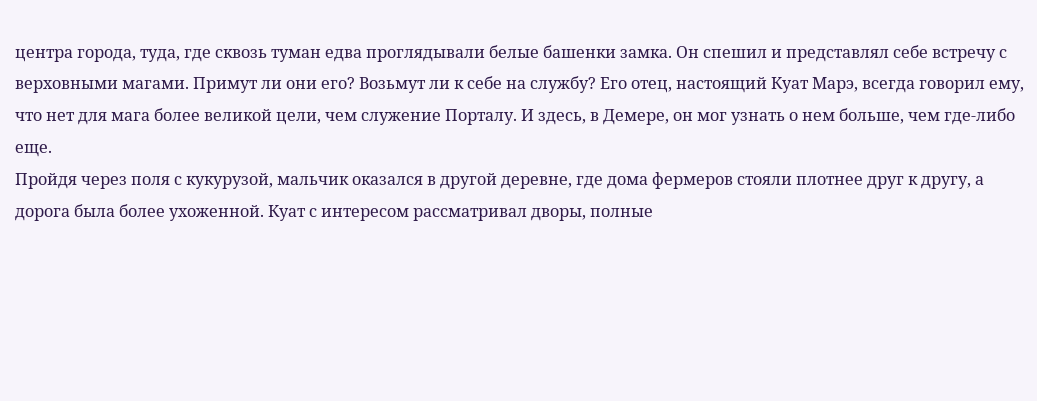центра города, туда, где сквозь туман едва проглядывали белые башенки замка. Он спешил и представлял себе встречу с верховными магами. Примут ли они его? Возьмут ли к себе на службу? Его отец, настоящий Куат Марэ, всегда говорил ему, что нет для мага более великой цели, чем служение Порталу. И здесь, в Демере, он мог узнать о нем больше, чем где-либо еще.
Пройдя через поля с кукурузой, мальчик оказался в другой деревне, где дома фермеров стояли плотнее друг к другу, а дорога была более ухоженной. Куат с интересом рассматривал дворы, полные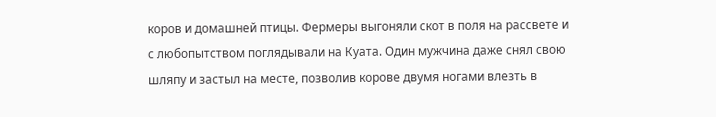коров и домашней птицы. Фермеры выгоняли скот в поля на рассвете и с любопытством поглядывали на Куата. Один мужчина даже снял свою шляпу и застыл на месте, позволив корове двумя ногами влезть в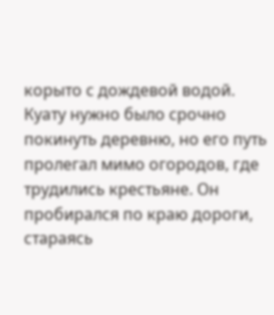корыто с дождевой водой.
Куату нужно было срочно покинуть деревню, но его путь пролегал мимо огородов, где трудились крестьяне. Он пробирался по краю дороги, стараясь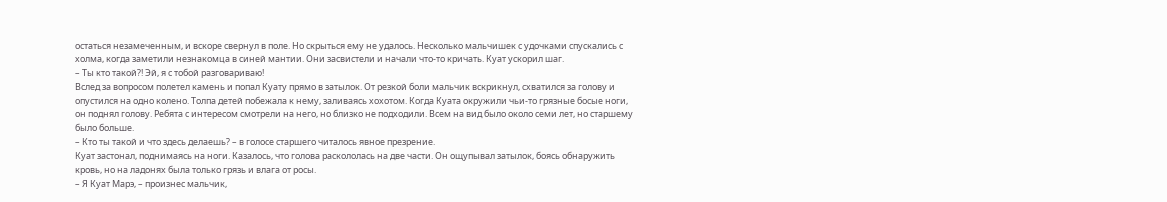остаться незамеченным, и вскоре свернул в поле. Но скрыться ему не удалось. Несколько мальчишек с удочками спускались с холма, когда заметили незнакомца в синей мантии. Они засвистели и начали что-то кричать. Куат ускорил шаг.
– Ты кто такой?! Эй, я с тобой разговариваю!
Вслед за вопросом полетел камень и попал Куату прямо в затылок. От резкой боли мальчик вскрикнул, схватился за голову и опустился на одно колено. Толпа детей побежала к нему, заливаясь хохотом. Когда Куата окружили чьи-то грязные босые ноги, он поднял голову. Ребята с интересом смотрели на него, но близко не подходили. Всем на вид было около семи лет, но старшему было больше.
– Кто ты такой и что здесь делаешь? – в голосе старшего читалось явное презрение.
Куат застонал, поднимаясь на ноги. Казалось, что голова раскололась на две части. Он ощупывал затылок, боясь обнаружить кровь, но на ладонях была только грязь и влага от росы.
– Я Куат Марэ, – произнес мальчик,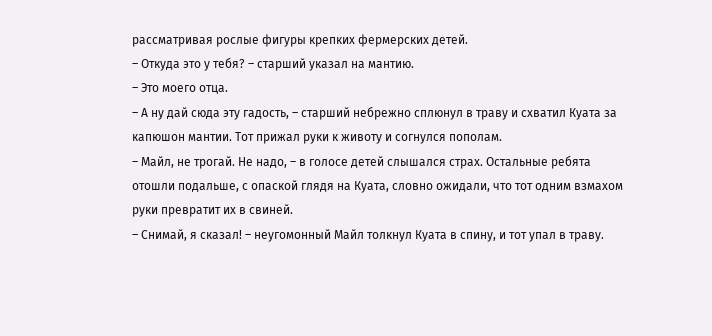рассматривая рослые фигуры крепких фермерских детей.
– Откуда это у тебя? – старший указал на мантию.
– Это моего отца.
– А ну дай сюда эту гадость, – старший небрежно сплюнул в траву и схватил Куата за капюшон мантии. Тот прижал руки к животу и согнулся пополам.
– Майл, не трогай. Не надо, – в голосе детей слышался страх. Остальные ребята отошли подальше, с опаской глядя на Куата, словно ожидали, что тот одним взмахом руки превратит их в свиней.
– Снимай, я сказал! – неугомонный Майл толкнул Куата в спину, и тот упал в траву.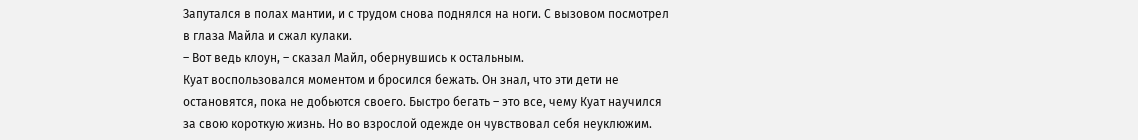Запутался в полах мантии, и с трудом снова поднялся на ноги. С вызовом посмотрел в глаза Майла и сжал кулаки.
– Вот ведь клоун, – сказал Майл, обернувшись к остальным.
Куат воспользовался моментом и бросился бежать. Он знал, что эти дети не остановятся, пока не добьются своего. Быстро бегать – это все, чему Куат научился за свою короткую жизнь. Но во взрослой одежде он чувствовал себя неуклюжим.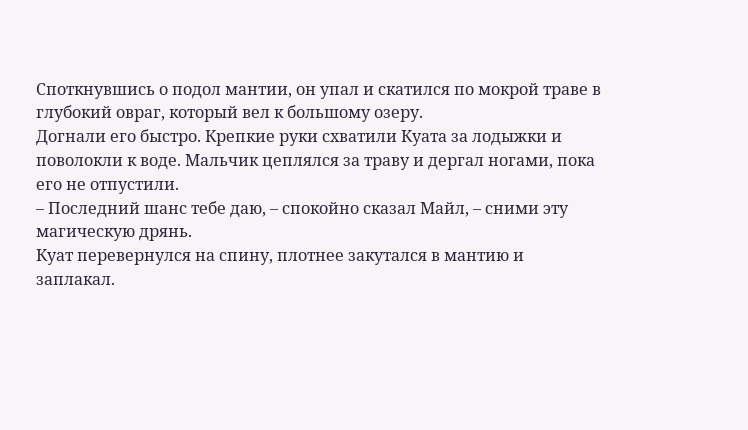Споткнувшись о подол мантии, он упал и скатился по мокрой траве в глубокий овраг, который вел к большому озеру.
Догнали его быстро. Крепкие руки схватили Куата за лодыжки и поволокли к воде. Мальчик цеплялся за траву и дергал ногами, пока его не отпустили.
– Последний шанс тебе даю, – спокойно сказал Майл, – сними эту магическую дрянь.
Куат перевернулся на спину, плотнее закутался в мантию и заплакал.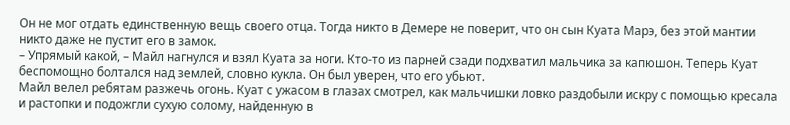Он не мог отдать единственную вещь своего отца. Тогда никто в Демере не поверит, что он сын Куата Марэ, без этой мантии никто даже не пустит его в замок.
– Упрямый какой, – Майл нагнулся и взял Куата за ноги. Кто-то из парней сзади подхватил мальчика за капюшон. Теперь Куат беспомощно болтался над землей, словно кукла. Он был уверен, что его убьют.
Майл велел ребятам разжечь огонь. Куат с ужасом в глазах смотрел, как мальчишки ловко раздобыли искру с помощью кресала и растопки и подожгли сухую солому, найденную в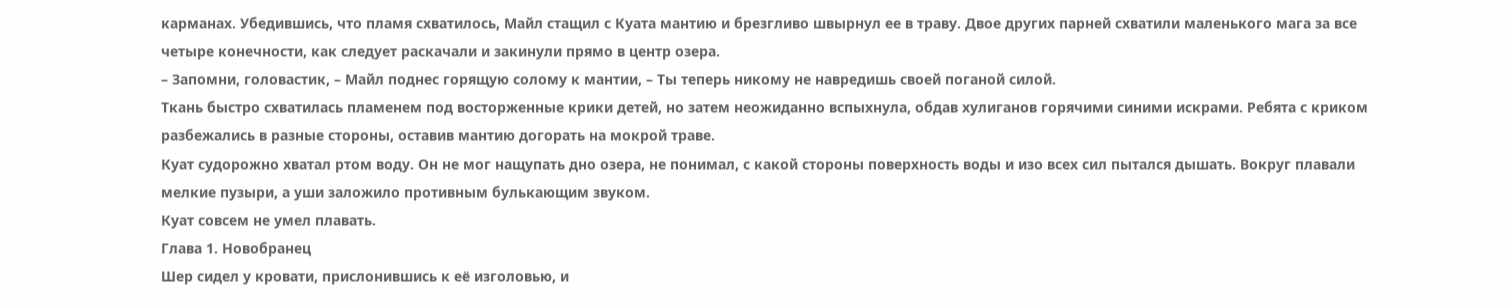карманах. Убедившись, что пламя схватилось, Майл стащил с Куата мантию и брезгливо швырнул ее в траву. Двое других парней схватили маленького мага за все четыре конечности, как следует раскачали и закинули прямо в центр озера.
– Запомни, головастик, – Майл поднес горящую солому к мантии, – Ты теперь никому не навредишь своей поганой силой.
Ткань быстро схватилась пламенем под восторженные крики детей, но затем неожиданно вспыхнула, обдав хулиганов горячими синими искрами. Ребята с криком разбежались в разные стороны, оставив мантию догорать на мокрой траве.
Куат судорожно хватал ртом воду. Он не мог нащупать дно озера, не понимал, с какой стороны поверхность воды и изо всех сил пытался дышать. Вокруг плавали мелкие пузыри, а уши заложило противным булькающим звуком.
Куат совсем не умел плавать.
Глава 1. Новобранец
Шер сидел у кровати, прислонившись к её изголовью, и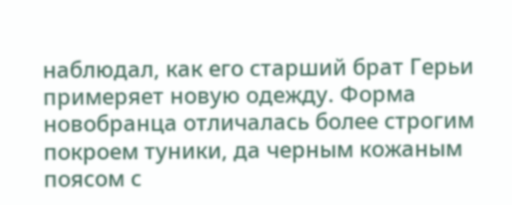наблюдал, как его старший брат Герьи примеряет новую одежду. Форма новобранца отличалась более строгим покроем туники, да черным кожаным поясом с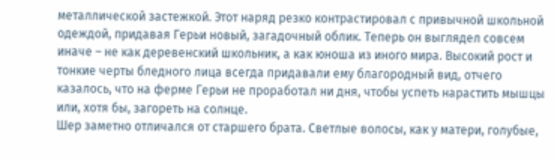металлической застежкой. Этот наряд резко контрастировал с привычной школьной одеждой, придавая Герьи новый, загадочный облик. Теперь он выглядел совсем иначе – не как деревенский школьник, а как юноша из иного мира. Высокий рост и тонкие черты бледного лица всегда придавали ему благородный вид, отчего казалось, что на ферме Герьи не проработал ни дня, чтобы успеть нарастить мышцы или, хотя бы, загореть на солнце.
Шер заметно отличался от старшего брата. Светлые волосы, как у матери, голубые,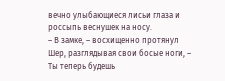вечно улыбающиеся лисьи глаза и россыпь веснушек на носу.
– В замке, – восхищенно протянул Шер, разглядывая свои босые ноги, – Ты теперь будешь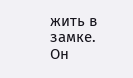жить в замке.
Он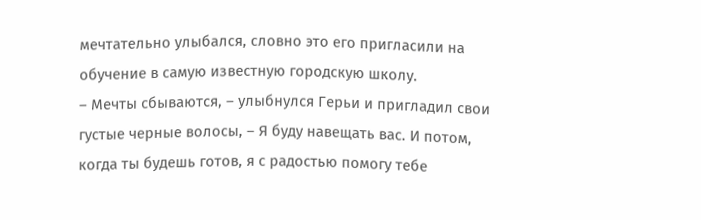мечтательно улыбался, словно это его пригласили на обучение в самую известную городскую школу.
– Мечты сбываются, – улыбнулся Герьи и пригладил свои густые черные волосы, – Я буду навещать вас. И потом, когда ты будешь готов, я с радостью помогу тебе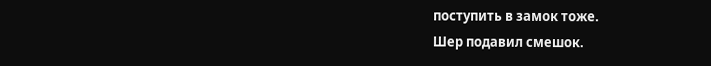поступить в замок тоже.
Шер подавил смешок.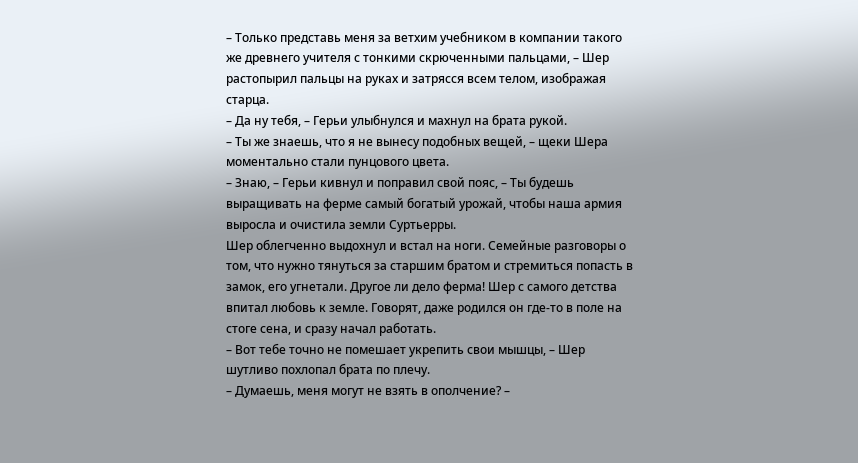– Только представь меня за ветхим учебником в компании такого же древнего учителя с тонкими скрюченными пальцами, – Шер растопырил пальцы на руках и затрясся всем телом, изображая старца.
– Да ну тебя, – Герьи улыбнулся и махнул на брата рукой.
– Ты же знаешь, что я не вынесу подобных вещей, – щеки Шера моментально стали пунцового цвета.
– Знаю, – Герьи кивнул и поправил свой пояс, – Ты будешь выращивать на ферме самый богатый урожай, чтобы наша армия выросла и очистила земли Суртьерры.
Шер облегченно выдохнул и встал на ноги. Семейные разговоры о том, что нужно тянуться за старшим братом и стремиться попасть в замок, его угнетали. Другое ли дело ферма! Шер с самого детства впитал любовь к земле. Говорят, даже родился он где-то в поле на стоге сена, и сразу начал работать.
– Вот тебе точно не помешает укрепить свои мышцы, – Шер шутливо похлопал брата по плечу.
– Думаешь, меня могут не взять в ополчение? –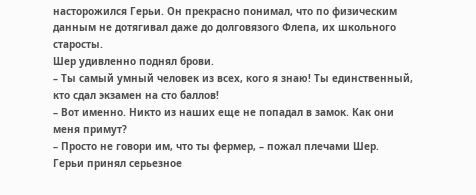насторожился Герьи. Он прекрасно понимал, что по физическим данным не дотягивал даже до долговязого Флепа, их школьного старосты.
Шер удивленно поднял брови.
– Ты самый умный человек из всех, кого я знаю! Ты единственный, кто сдал экзамен на сто баллов!
– Вот именно. Никто из наших еще не попадал в замок. Как они меня примут?
– Просто не говори им, что ты фермер, – пожал плечами Шер.
Герьи принял серьезное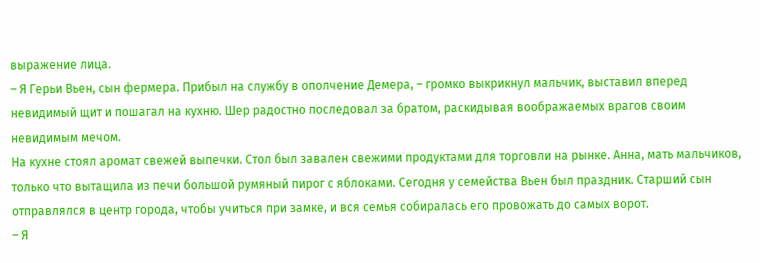выражение лица.
– Я Герьи Вьен, сын фермера. Прибыл на службу в ополчение Демера, – громко выкрикнул мальчик, выставил вперед невидимый щит и пошагал на кухню. Шер радостно последовал за братом, раскидывая воображаемых врагов своим невидимым мечом.
На кухне стоял аромат свежей выпечки. Стол был завален свежими продуктами для торговли на рынке. Анна, мать мальчиков, только что вытащила из печи большой румяный пирог с яблоками. Сегодня у семейства Вьен был праздник. Старший сын отправлялся в центр города, чтобы учиться при замке, и вся семья собиралась его провожать до самых ворот.
– Я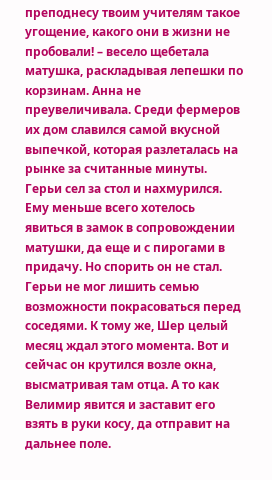преподнесу твоим учителям такое угощение, какого они в жизни не пробовали! – весело щебетала матушка, раскладывая лепешки по корзинам. Анна не преувеличивала. Среди фермеров их дом славился самой вкусной выпечкой, которая разлеталась на рынке за считанные минуты.
Герьи сел за стол и нахмурился. Ему меньше всего хотелось явиться в замок в сопровождении матушки, да еще и с пирогами в придачу. Но спорить он не стал. Герьи не мог лишить семью возможности покрасоваться перед соседями. К тому же, Шер целый месяц ждал этого момента. Вот и сейчас он крутился возле окна, высматривая там отца. А то как Велимир явится и заставит его взять в руки косу, да отправит на дальнее поле.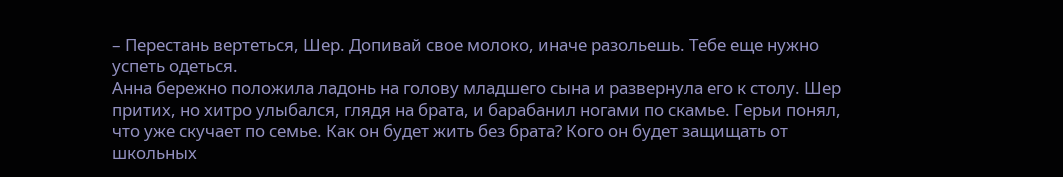– Перестань вертеться, Шер. Допивай свое молоко, иначе разольешь. Тебе еще нужно успеть одеться.
Анна бережно положила ладонь на голову младшего сына и развернула его к столу. Шер притих, но хитро улыбался, глядя на брата, и барабанил ногами по скамье. Герьи понял, что уже скучает по семье. Как он будет жить без брата? Кого он будет защищать от школьных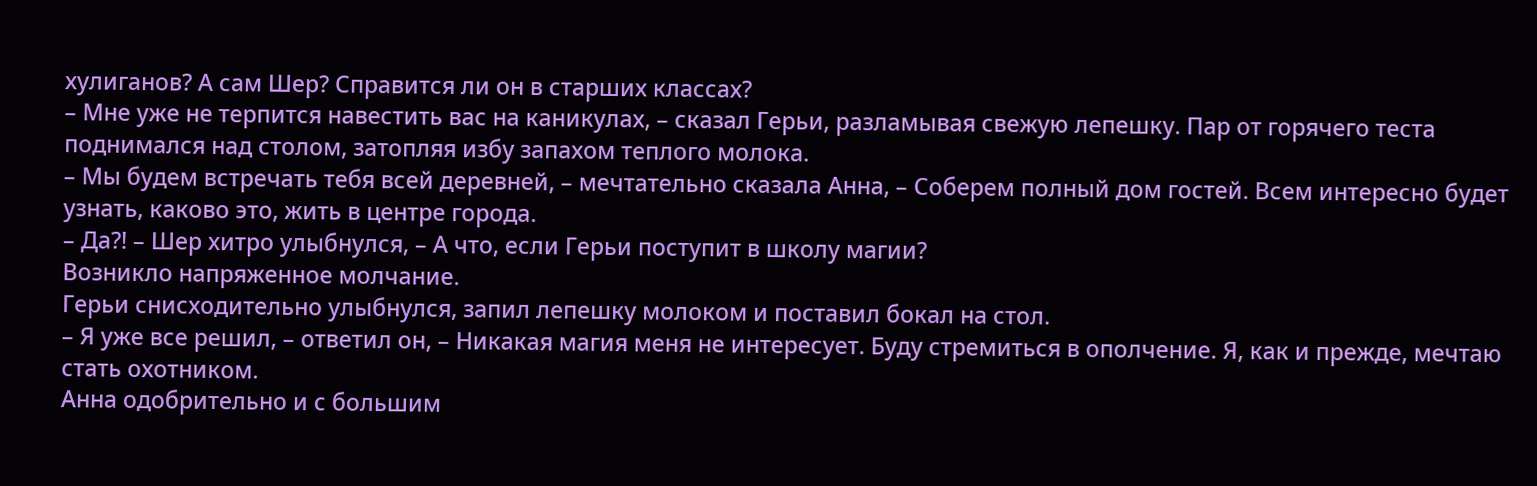хулиганов? А сам Шер? Справится ли он в старших классах?
– Мне уже не терпится навестить вас на каникулах, – сказал Герьи, разламывая свежую лепешку. Пар от горячего теста поднимался над столом, затопляя избу запахом теплого молока.
– Мы будем встречать тебя всей деревней, – мечтательно сказала Анна, – Соберем полный дом гостей. Всем интересно будет узнать, каково это, жить в центре города.
– Да?! – Шер хитро улыбнулся, – А что, если Герьи поступит в школу магии?
Возникло напряженное молчание.
Герьи снисходительно улыбнулся, запил лепешку молоком и поставил бокал на стол.
– Я уже все решил, – ответил он, – Никакая магия меня не интересует. Буду стремиться в ополчение. Я, как и прежде, мечтаю стать охотником.
Анна одобрительно и с большим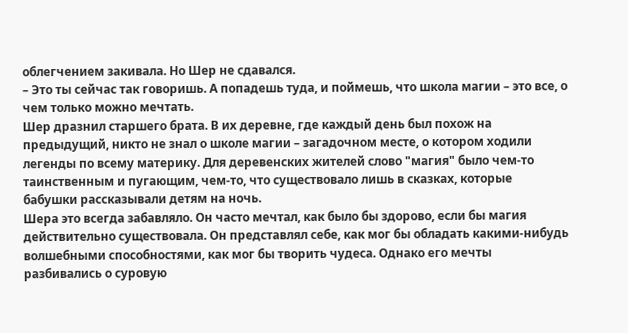облегчением закивала. Но Шер не сдавался.
– Это ты сейчас так говоришь. А попадешь туда, и поймешь, что школа магии – это все, о чем только можно мечтать.
Шер дразнил старшего брата. В их деревне, где каждый день был похож на предыдущий, никто не знал о школе магии – загадочном месте, о котором ходили легенды по всему материку. Для деревенских жителей слово "магия" было чем-то таинственным и пугающим, чем-то, что существовало лишь в сказках, которые бабушки рассказывали детям на ночь.
Шера это всегда забавляло. Он часто мечтал, как было бы здорово, если бы магия действительно существовала. Он представлял себе, как мог бы обладать какими-нибудь волшебными способностями, как мог бы творить чудеса. Однако его мечты разбивались о суровую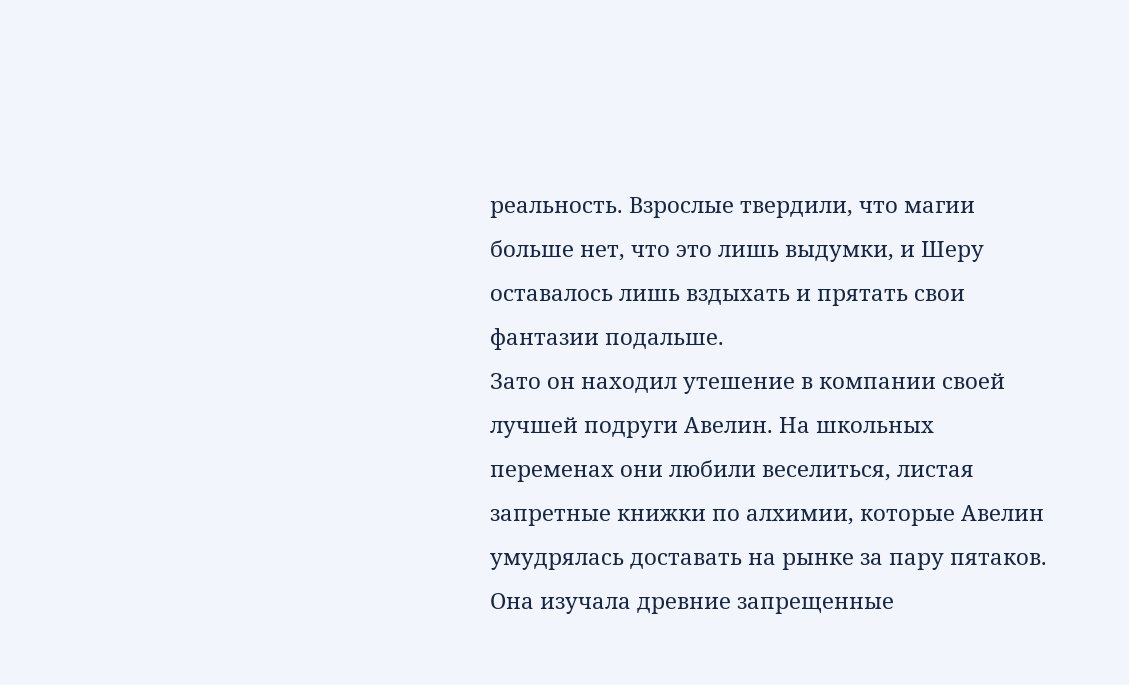реальность. Взрослые твердили, что магии больше нет, что это лишь выдумки, и Шеру оставалось лишь вздыхать и прятать свои фантазии подальше.
Зато он находил утешение в компании своей лучшей подруги Авелин. На школьных переменах они любили веселиться, листая запретные книжки по алхимии, которые Авелин умудрялась доставать на рынке за пару пятаков. Она изучала древние запрещенные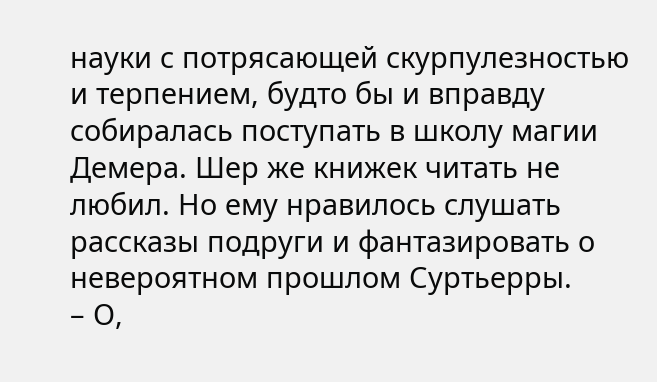науки с потрясающей скурпулезностью и терпением, будто бы и вправду собиралась поступать в школу магии Демера. Шер же книжек читать не любил. Но ему нравилось слушать рассказы подруги и фантазировать о невероятном прошлом Суртьерры.
– О,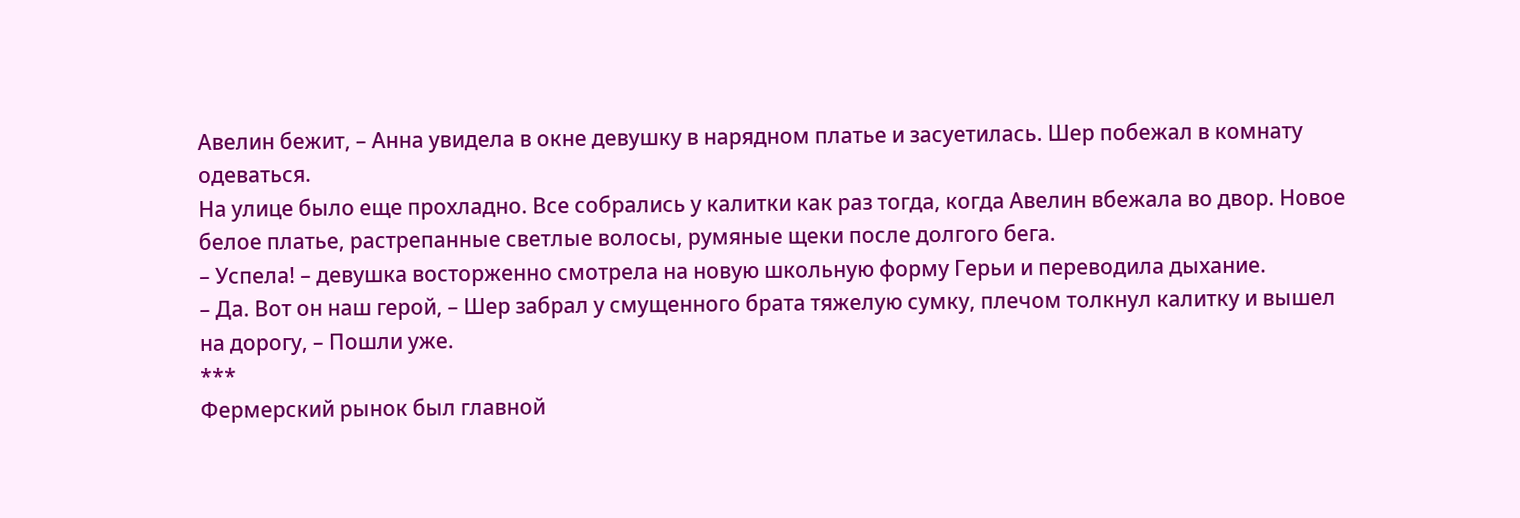Авелин бежит, – Анна увидела в окне девушку в нарядном платье и засуетилась. Шер побежал в комнату одеваться.
На улице было еще прохладно. Все собрались у калитки как раз тогда, когда Авелин вбежала во двор. Новое белое платье, растрепанные светлые волосы, румяные щеки после долгого бега.
– Успела! – девушка восторженно смотрела на новую школьную форму Герьи и переводила дыхание.
– Да. Вот он наш герой, – Шер забрал у смущенного брата тяжелую сумку, плечом толкнул калитку и вышел на дорогу, – Пошли уже.
***
Фермерский рынок был главной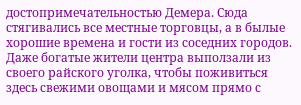достопримечательностью Демера. Сюда стягивались все местные торговцы, а в былые хорошие времена и гости из соседних городов. Даже богатые жители центра выползали из своего райского уголка, чтобы поживиться здесь свежими овощами и мясом прямо с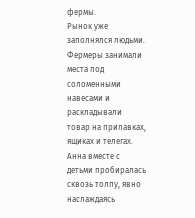фермы.
Рынок уже заполнялся людьми. Фермеры занимали места под соломенными навесами и раскладывали товар на прилавках, ящиках и телегах. Анна вместе с детьми пробиралась сквозь толпу, явно наслаждаясь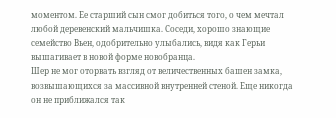моментом. Ее старший сын смог добиться того, о чем мечтал любой деревенский мальчишка. Соседи, хорошо знающие семейство Вьен, одобрительно улыбались, видя как Герьи вышагивает в новой форме новобранца.
Шер не мог оторвать взгляд от величественных башен замка, возвышающихся за массивной внутренней стеной. Еще никогда он не приближался так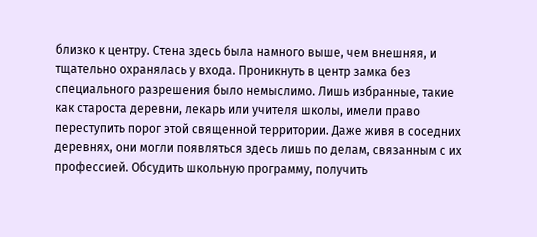близко к центру. Стена здесь была намного выше, чем внешняя, и тщательно охранялась у входа. Проникнуть в центр замка без специального разрешения было немыслимо. Лишь избранные, такие как староста деревни, лекарь или учителя школы, имели право переступить порог этой священной территории. Даже живя в соседних деревнях, они могли появляться здесь лишь по делам, связанным с их профессией. Обсудить школьную программу, получить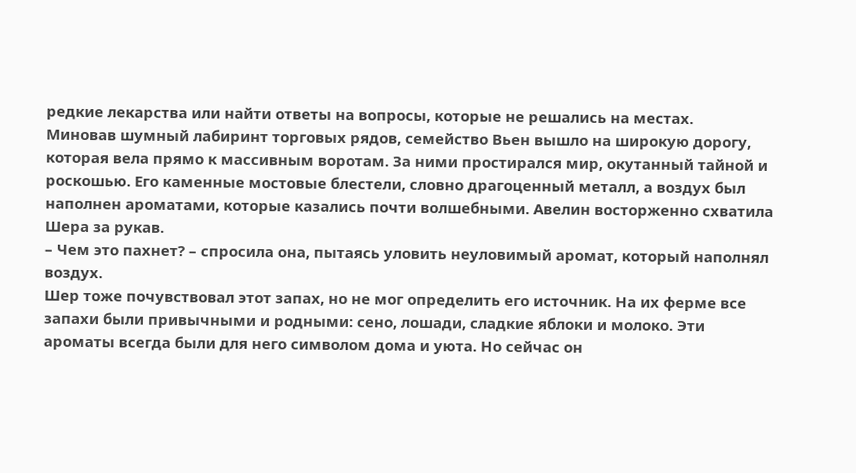редкие лекарства или найти ответы на вопросы, которые не решались на местах.
Миновав шумный лабиринт торговых рядов, семейство Вьен вышло на широкую дорогу, которая вела прямо к массивным воротам. За ними простирался мир, окутанный тайной и роскошью. Его каменные мостовые блестели, словно драгоценный металл, а воздух был наполнен ароматами, которые казались почти волшебными. Авелин восторженно схватила Шера за рукав.
– Чем это пахнет? – спросила она, пытаясь уловить неуловимый аромат, который наполнял воздух.
Шер тоже почувствовал этот запах, но не мог определить его источник. На их ферме все запахи были привычными и родными: сено, лошади, сладкие яблоки и молоко. Эти ароматы всегда были для него символом дома и уюта. Но сейчас он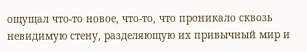ощущал что-то новое, что-то, что проникало сквозь невидимую стену, разделяющую их привычный мир и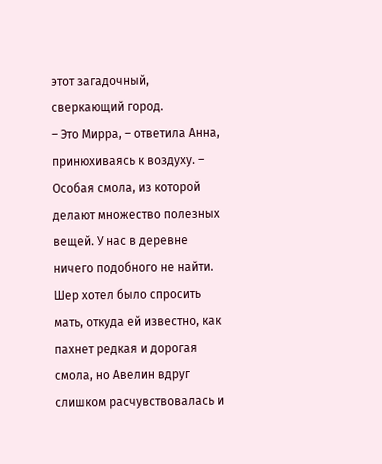этот загадочный, сверкающий город.
– Это Мирра, – ответила Анна, принюхиваясь к воздуху. – Особая смола, из которой делают множество полезных вещей. У нас в деревне ничего подобного не найти.
Шер хотел было спросить мать, откуда ей известно, как пахнет редкая и дорогая смола, но Авелин вдруг слишком расчувствовалась и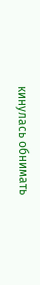кинулась обнимать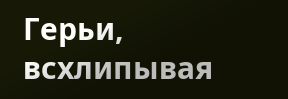Герьи, всхлипывая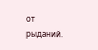от рыданий.